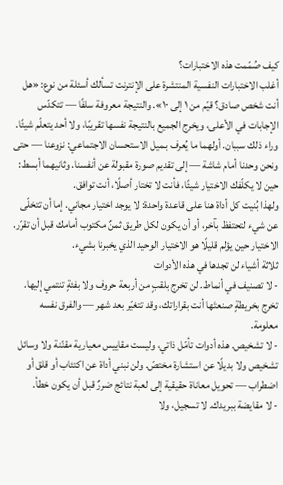كيف صُمّمت هذه الاختبارات؟
أغلب الاختبارات النفسية المنتشرة على الإنترنت تسألك أسئلة من نوع: «هل أنت شخص صادق؟ قيّم من ١ إلى ١٠». والنتيجة معروفة سلفًا — تتكدّس الإجابات في الأعلى، ويخرج الجميع بالنتيجة نفسها تقريبًا، ولا أحد يتعلّم شيئًا.
وراء ذلك سببان. أولهما ما يُعرف بـميل الاستحسان الاجتماعي: نزوعنا — حتى ونحن وحدنا أمام شاشة — إلى تقديم صورة مقبولة عن أنفسنا. وثانيهما أبسط: حين لا يكلّفك الاختيار شيئًا، فأنت لا تختار أصلًا، أنت توافق.
ولهذا بُنيت كل أداة هنا على قاعدة واحدة: لا يوجد اختيار مجاني. إما أن تتخلّى عن شيء لتحتفظ بآخر، أو أن يكون لكل طريق ثمنٌ مكتوب أمامك قبل أن تقرّر. الاختيار حين يؤلم قليلًا هو الاختيار الوحيد الذي يخبرنا بشيء.
ثلاثة أشياء لن تجدها في هذه الأدوات
- لا تصنيف في أنماط. لن تخرج بلقبٍ من أربعة حروف ولا بفئةٍ تنتمي إليها. تخرج بخريطةٍ صنعتَها أنت بقراراتك، وقد تتغيّر بعد شهر — والفرق نفسه معلومة.
- لا تشخيص. هذه أدوات تأمّل ذاتي، وليست مقاييس معيارية مقنّنة ولا وسائل تشخيص ولا بديلًا عن استشارة مختصّ. ولن نبني أداة عن اكتئاب أو قلق أو اضطراب — تحويل معاناة حقيقية إلى لعبة نتائج ضررٌ قبل أن يكون خطأ.
- لا مقايضة ببريدك. لا تسجيل، ولا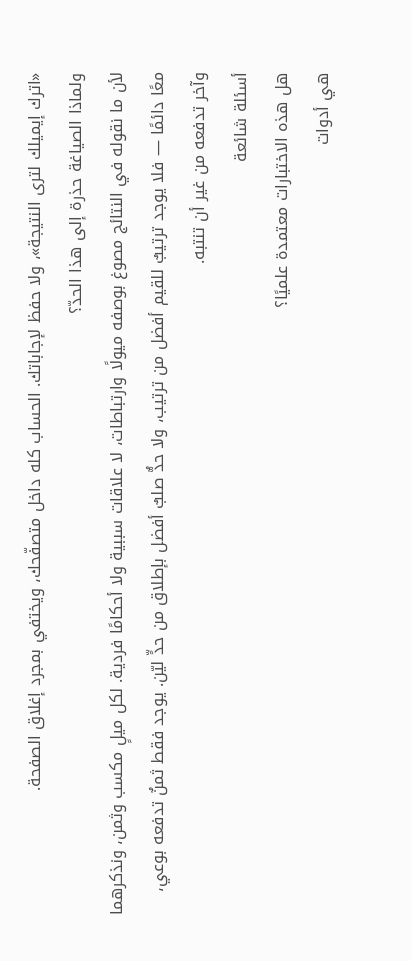«اترك إيميلك لترى النتيجة»، ولا حفظ لإجاباتك. الحساب كله داخل متصفّحك، ويختفي بمجرد إغلاق الصفحة.
ولماذا الصياغة حذرة إلى هذا الحدّ؟
لأن ما نقوله في النتائج مصوغ بوصفه ميولًا وارتباطات، لا علاقات سببية ولا أحكامًا فردية. لكل ميلٍ مكسب وثمن، ونذكرهما معًا دائمًا — فلا يوجد ترتيبٌ للقيم أفضل من ترتيب، ولا حدٌّ صلبٌ أفضل بإطلاق من حدٍّ ليّن. يوجد فقط ثمنٌ تدفعه بوعي، وآخر تدفعه من غير أن تنتبه.
أسئلة شائعة
هل هذه الاختبارات معتمدة علميًا؟
هي أدوات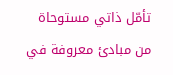تأمّل ذاتي مستوحاة من مبادئ معروفة في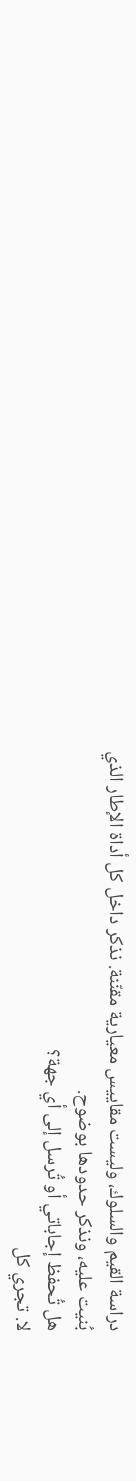دراسة القيم والسلوك، وليست مقاييس معيارية مقنّنة. نذكر داخل كل أداة الإطار الذي بُنيت عليه، ونذكر حدودها بوضوح.
هل تُحفظ إجاباتي أو تُرسل إلى أي جهة؟
لا. تجري كل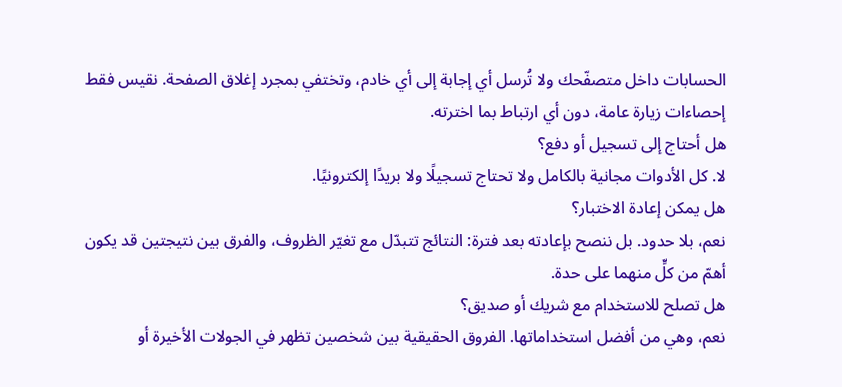الحسابات داخل متصفّحك ولا تُرسل أي إجابة إلى أي خادم، وتختفي بمجرد إغلاق الصفحة. نقيس فقط إحصاءات زيارة عامة، دون أي ارتباط بما اخترته.
هل أحتاج إلى تسجيل أو دفع؟
لا. كل الأدوات مجانية بالكامل ولا تحتاج تسجيلًا ولا بريدًا إلكترونيًا.
هل يمكن إعادة الاختبار؟
نعم، بلا حدود. بل ننصح بإعادته بعد فترة: النتائج تتبدّل مع تغيّر الظروف، والفرق بين نتيجتين قد يكون أهمّ من كلٍّ منهما على حدة.
هل تصلح للاستخدام مع شريك أو صديق؟
نعم، وهي من أفضل استخداماتها. الفروق الحقيقية بين شخصين تظهر في الجولات الأخيرة أو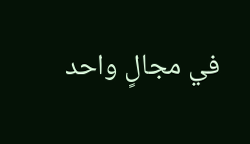في مجالٍ واحد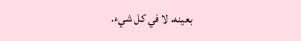بعينه، لا في كل شيء.